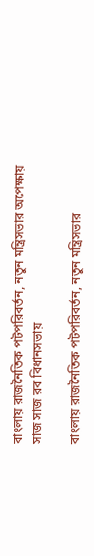বাংলায় রাজনৈতিক পটপরিবর্তন, নতুন মন্ত্রিসভার অপেক্ষায় সাজ সাজ রব বিধানসভায়

বাংলায় রাজনৈতিক পটপরিবর্তন, নতুন মন্ত্রিসভার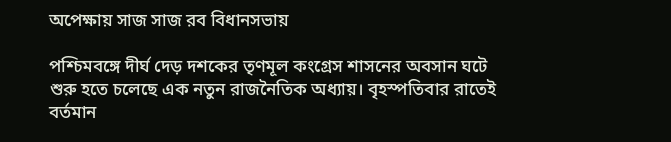অপেক্ষায় সাজ সাজ রব বিধানসভায়

পশ্চিমবঙ্গে দীর্ঘ দেড় দশকের তৃণমূল কংগ্রেস শাসনের অবসান ঘটে শুরু হতে চলেছে এক নতুন রাজনৈতিক অধ্যায়। বৃহস্পতিবার রাতেই বর্তমান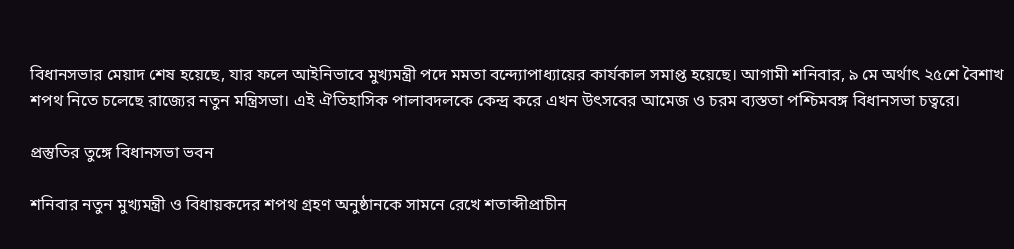বিধানসভার মেয়াদ শেষ হয়েছে, যার ফলে আইনিভাবে মুখ্যমন্ত্রী পদে মমতা বন্দ্যোপাধ্যায়ের কার্যকাল সমাপ্ত হয়েছে। আগামী শনিবার, ৯ মে অর্থাৎ ২৫শে বৈশাখ শপথ নিতে চলেছে রাজ্যের নতুন মন্ত্রিসভা। এই ঐতিহাসিক পালাবদলকে কেন্দ্র করে এখন উৎসবের আমেজ ও চরম ব্যস্ততা পশ্চিমবঙ্গ বিধানসভা চত্বরে।

প্রস্তুতির তুঙ্গে বিধানসভা ভবন

শনিবার নতুন মুখ্যমন্ত্রী ও বিধায়কদের শপথ গ্রহণ অনুষ্ঠানকে সামনে রেখে শতাব্দীপ্রাচীন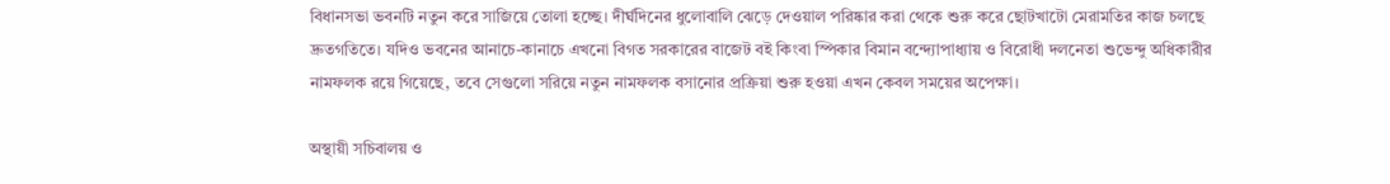বিধানসভা ভবনটি নতুন করে সাজিয়ে তোলা হচ্ছে। দীর্ঘদিনের ধুলোবালি ঝেড়ে দেওয়াল পরিষ্কার করা থেকে শুরু করে ছোটখাটো মেরামতির কাজ চলছে দ্রুতগতিতে। যদিও ভবনের আনাচে-কানাচে এখনো বিগত সরকারের বাজেট বই কিংবা স্পিকার বিমান বন্দ্যোপাধ্যায় ও বিরোধী দলনেতা শুভেন্দু অধিকারীর নামফলক রয়ে গিয়েছে, তবে সেগুলো সরিয়ে নতুন নামফলক বসানোর প্রক্রিয়া শুরু হওয়া এখন কেবল সময়ের অপেক্ষা।

অস্থায়ী সচিবালয় ও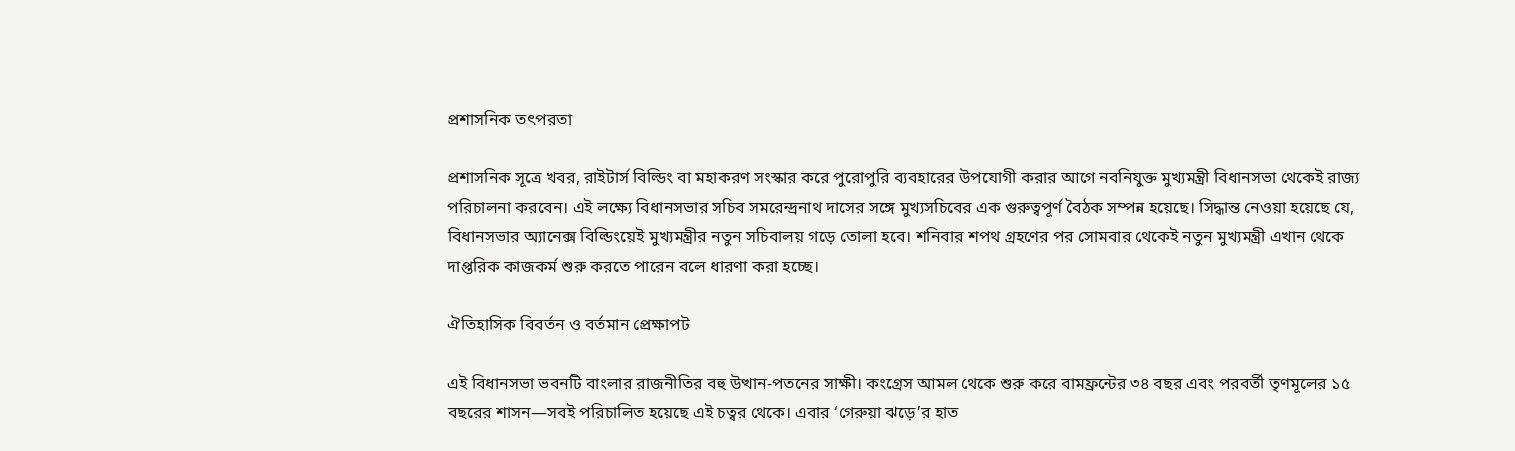প্রশাসনিক তৎপরতা

প্রশাসনিক সূত্রে খবর, রাইটার্স বিল্ডিং বা মহাকরণ সংস্কার করে পুরোপুরি ব্যবহারের উপযোগী করার আগে নবনিযুক্ত মুখ্যমন্ত্রী বিধানসভা থেকেই রাজ্য পরিচালনা করবেন। এই লক্ষ্যে বিধানসভার সচিব সমরেন্দ্রনাথ দাসের সঙ্গে মুখ্যসচিবের এক গুরুত্বপূর্ণ বৈঠক সম্পন্ন হয়েছে। সিদ্ধান্ত নেওয়া হয়েছে যে, বিধানসভার অ্যানেক্স বিল্ডিংয়েই মুখ্যমন্ত্রীর নতুন সচিবালয় গড়ে তোলা হবে। শনিবার শপথ গ্রহণের পর সোমবার থেকেই নতুন মুখ্যমন্ত্রী এখান থেকে দাপ্তরিক কাজকর্ম শুরু করতে পারেন বলে ধারণা করা হচ্ছে।

ঐতিহাসিক বিবর্তন ও বর্তমান প্রেক্ষাপট

এই বিধানসভা ভবনটি বাংলার রাজনীতির বহু উত্থান-পতনের সাক্ষী। কংগ্রেস আমল থেকে শুরু করে বামফ্রন্টের ৩৪ বছর এবং পরবর্তী তৃণমূলের ১৫ বছরের শাসন—সবই পরিচালিত হয়েছে এই চত্বর থেকে। এবার ‘গেরুয়া ঝড়ে’র হাত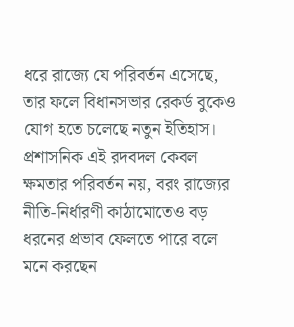ধরে রাজ্যে যে পরিবর্তন এসেছে, তার ফলে বিধানসভার রেকর্ড বুকেও যোগ হতে চলেছে নতুন ইতিহাস। প্রশাসনিক এই রদবদল কেবল ক্ষমতার পরিবর্তন নয়, বরং রাজ্যের নীতি-নির্ধারণী কাঠামোতেও বড় ধরনের প্রভাব ফেলতে পারে বলে মনে করছেন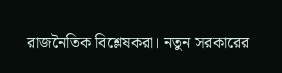রাজনৈতিক বিশ্লেষকরা। নতুন সরকারের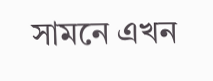সামনে এখন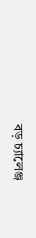বড় চ্যালেঞ্জ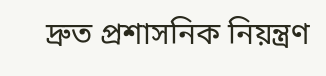দ্রুত প্রশাসনিক নিয়ন্ত্রণ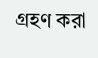গ্রহণ করা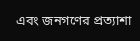এবং জনগণের প্রত্যাশা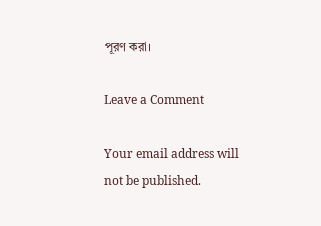পূরণ করা।

Leave a Comment

Your email address will not be published.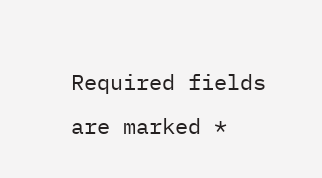Required fields are marked *